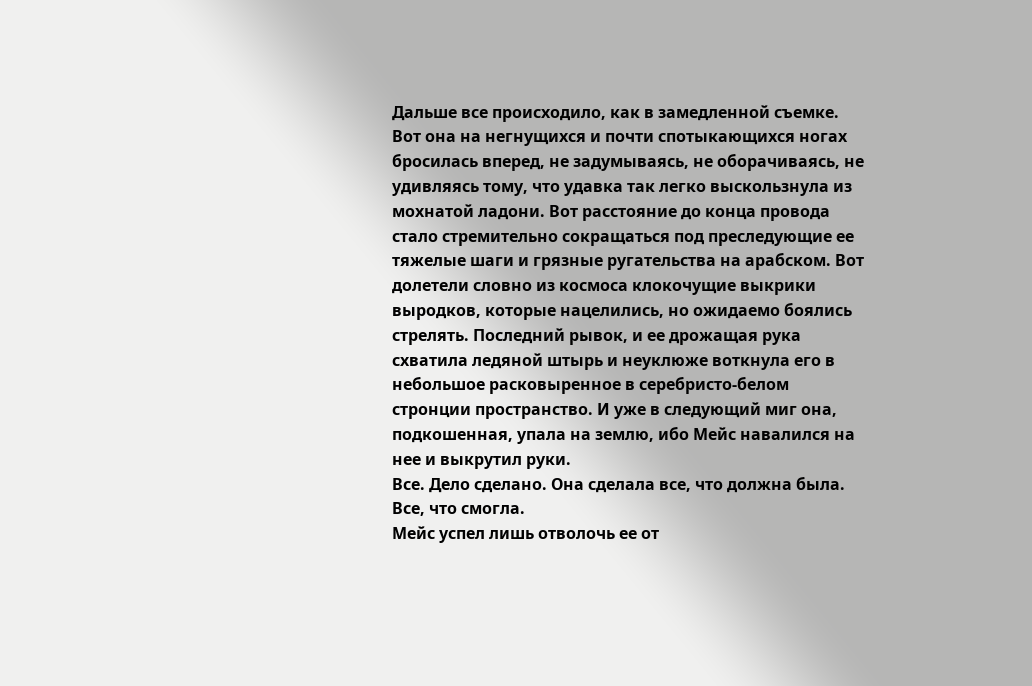Дальше все происходило, как в замедленной съемке. Вот она на негнущихся и почти спотыкающихся ногах бросилась вперед, не задумываясь, не оборачиваясь, не удивляясь тому, что удавка так легко выскользнула из мохнатой ладони. Вот расстояние до конца провода стало стремительно сокращаться под преследующие ее тяжелые шаги и грязные ругательства на арабском. Вот долетели словно из космоса клокочущие выкрики выродков, которые нацелились, но ожидаемо боялись стрелять. Последний рывок, и ее дрожащая рука схватила ледяной штырь и неуклюже воткнула его в небольшое расковыренное в серебристо-белом стронции пространство. И уже в следующий миг она, подкошенная, упала на землю, ибо Мейс навалился на нее и выкрутил руки.
Все. Дело сделано. Она сделала все, что должна была. Все, что смогла.
Мейс успел лишь отволочь ее от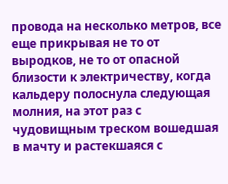провода на несколько метров, все еще прикрывая не то от выродков, не то от опасной близости к электричеству, когда кальдеру полоснула следующая молния, на этот раз с чудовищным треском вошедшая в мачту и растекшаяся с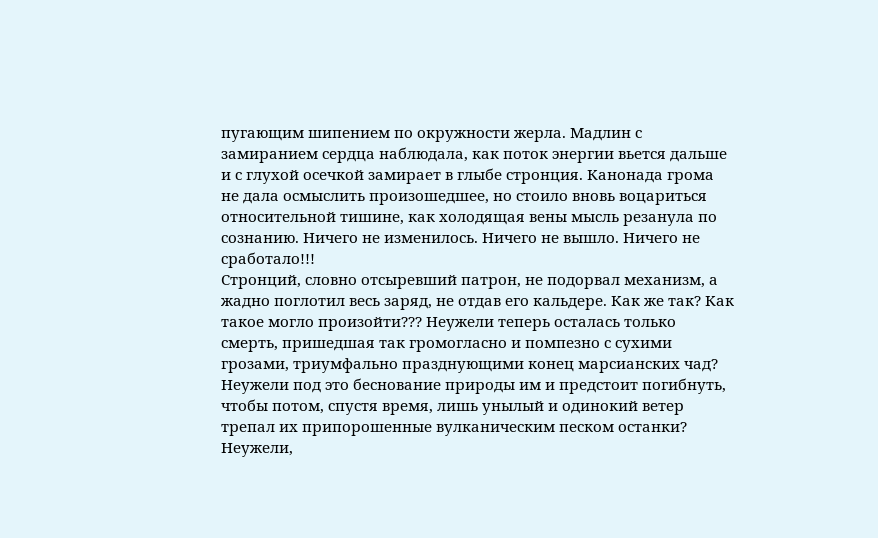пугающим шипением по окружности жерла. Мадлин с замиранием сердца наблюдала, как поток энергии вьется дальше и с глухой осечкой замирает в глыбе стронция. Канонада грома не дала осмыслить произошедшее, но стоило вновь воцариться относительной тишине, как холодящая вены мысль резанула по сознанию. Ничего не изменилось. Ничего не вышло. Ничего не сработало!!!
Стронций, словно отсыревший патрон, не подорвал механизм, а жадно поглотил весь заряд, не отдав его кальдере. Как же так? Как такое могло произойти??? Неужели теперь осталась только смерть, пришедшая так громогласно и помпезно с сухими грозами, триумфально празднующими конец марсианских чад? Неужели под это беснование природы им и предстоит погибнуть, чтобы потом, спустя время, лишь унылый и одинокий ветер трепал их припорошенные вулканическим песком останки? Неужели,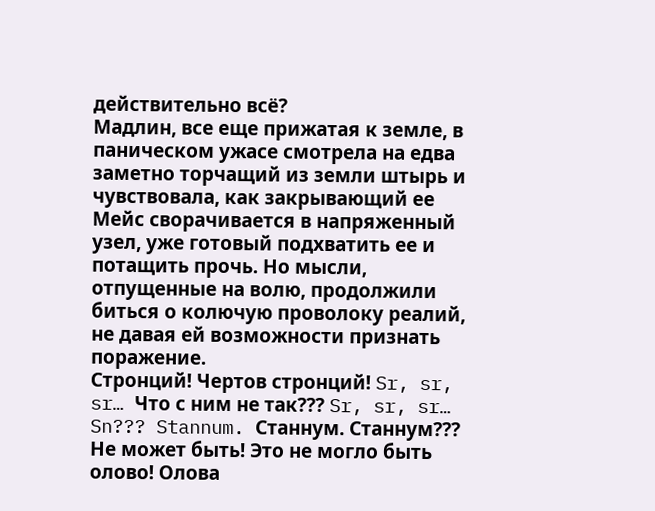действительно всё?
Мадлин, все еще прижатая к земле, в паническом ужасе смотрела на едва заметно торчащий из земли штырь и чувствовала, как закрывающий ее Мейс сворачивается в напряженный узел, уже готовый подхватить ее и потащить прочь. Но мысли, отпущенные на волю, продолжили биться о колючую проволоку реалий, не давая ей возможности признать поражение.
Стронций! Чертов стронций! Sr, sr, sr… Что с ним не так??? Sr, sr, sr… Sn??? Stannum. Станнум. Станнум??? Не может быть! Это не могло быть олово! Олова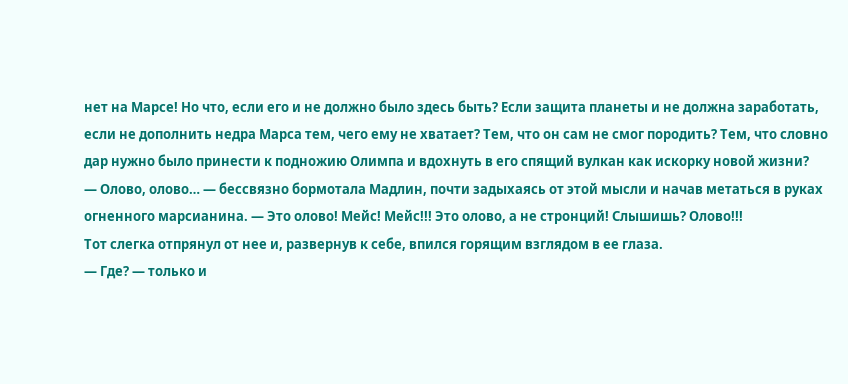нет на Марсе! Но что, если его и не должно было здесь быть? Если защита планеты и не должна заработать, если не дополнить недра Марса тем, чего ему не хватает? Тем, что он сам не смог породить? Тем, что словно дар нужно было принести к подножию Олимпа и вдохнуть в его спящий вулкан как искорку новой жизни?
— Олово, олово… — бессвязно бормотала Мадлин, почти задыхаясь от этой мысли и начав метаться в руках огненного марсианина. — Это олово! Мейс! Мейс!!! Это олово, а не стронций! Слышишь? Олово!!!
Тот слегка отпрянул от нее и, развернув к себе, впился горящим взглядом в ее глаза.
— Где? — только и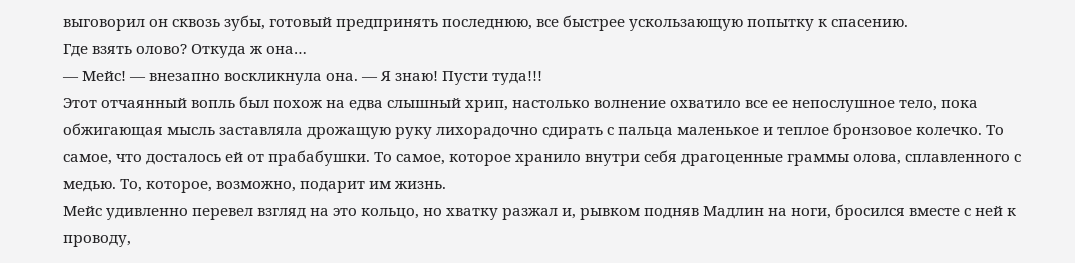выговорил он сквозь зубы, готовый предпринять последнюю, все быстрее ускользающую попытку к спасению.
Где взять олово? Откуда ж она…
— Мейс! — внезапно воскликнула она. — Я знаю! Пусти туда!!!
Этот отчаянный вопль был похож на едва слышный хрип, настолько волнение охватило все ее непослушное тело, пока обжигающая мысль заставляла дрожащую руку лихорадочно сдирать с пальца маленькое и теплое бронзовое колечко. То самое, что досталось ей от прабабушки. То самое, которое хранило внутри себя драгоценные граммы олова, сплавленного с медью. То, которое, возможно, подарит им жизнь.
Мейс удивленно перевел взгляд на это кольцо, но хватку разжал и, рывком подняв Мадлин на ноги, бросился вместе с ней к проводу,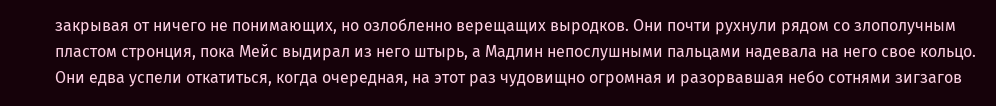закрывая от ничего не понимающих, но озлобленно верещащих выродков. Они почти рухнули рядом со злополучным пластом стронция, пока Мейс выдирал из него штырь, а Мадлин непослушными пальцами надевала на него свое кольцо. Они едва успели откатиться, когда очередная, на этот раз чудовищно огромная и разорвавшая небо сотнями зигзагов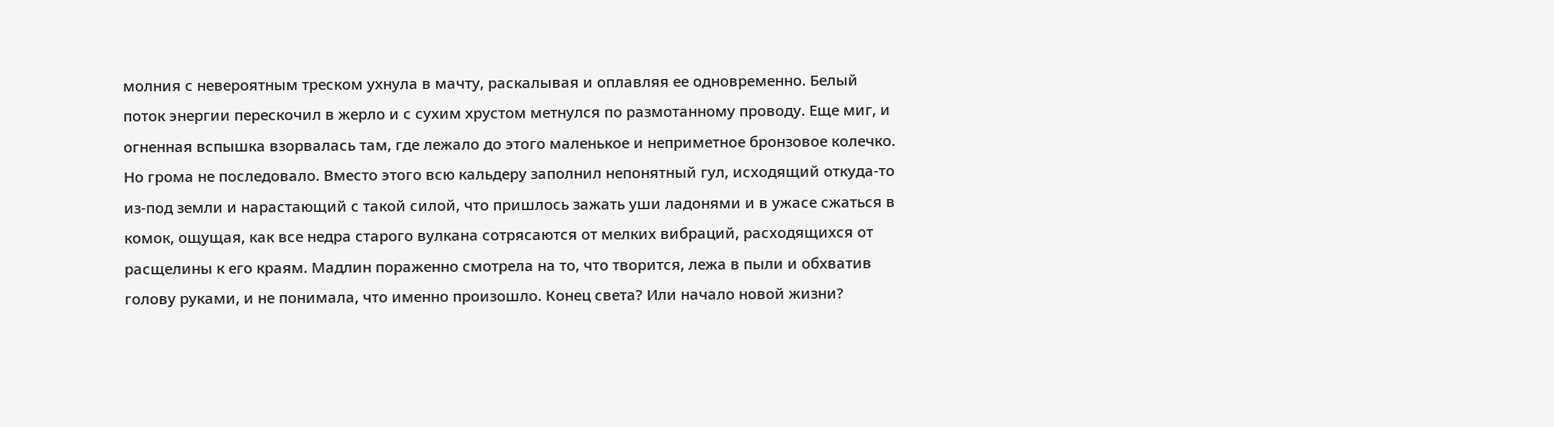молния с невероятным треском ухнула в мачту, раскалывая и оплавляя ее одновременно. Белый поток энергии перескочил в жерло и с сухим хрустом метнулся по размотанному проводу. Еще миг, и огненная вспышка взорвалась там, где лежало до этого маленькое и неприметное бронзовое колечко.
Но грома не последовало. Вместо этого всю кальдеру заполнил непонятный гул, исходящий откуда-то из-под земли и нарастающий с такой силой, что пришлось зажать уши ладонями и в ужасе сжаться в комок, ощущая, как все недра старого вулкана сотрясаются от мелких вибраций, расходящихся от расщелины к его краям. Мадлин пораженно смотрела на то, что творится, лежа в пыли и обхватив голову руками, и не понимала, что именно произошло. Конец света? Или начало новой жизни?